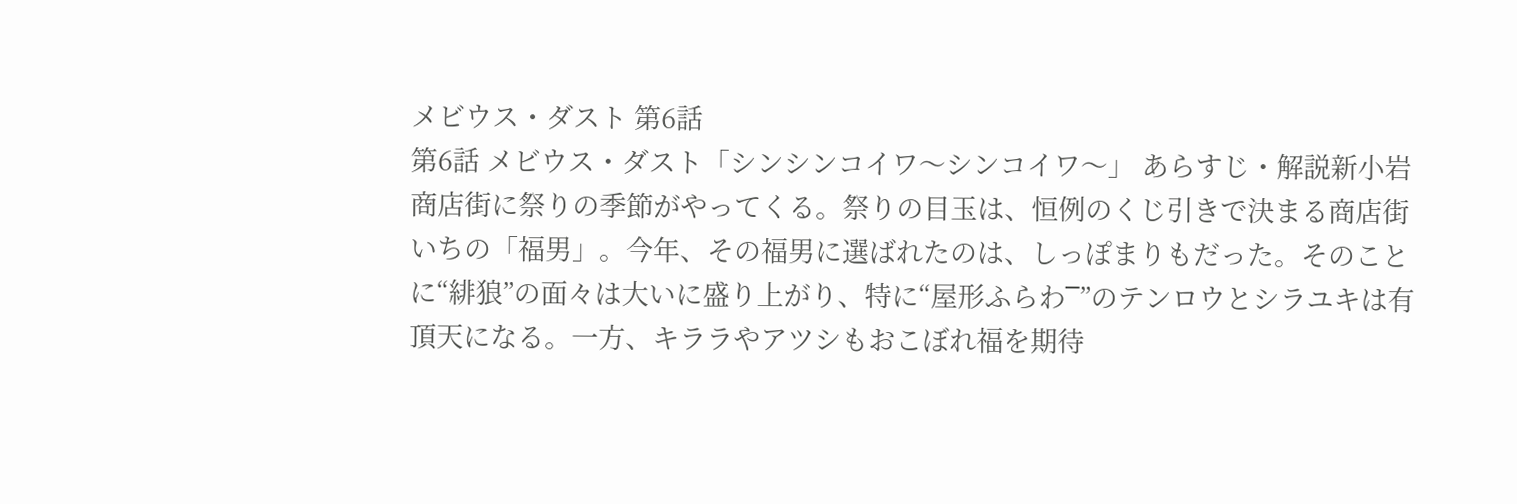メビウス・ダスト 第6話
第6話 メビウス・ダスト「シンシンコイワ〜シンコイワ〜」 あらすじ・解説新小岩商店街に祭りの季節がやってくる。祭りの目玉は、恒例のくじ引きで決まる商店街いちの「福男」。今年、その福男に選ばれたのは、しっぽまりもだった。そのことに“緋狼”の面々は大いに盛り上がり、特に“屋形ふらわ‾”のテンロウとシラユキは有頂天になる。一方、キララやアツシもおこぼれ福を期待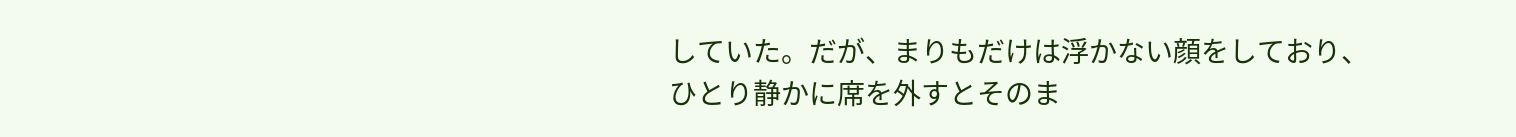していた。だが、まりもだけは浮かない顔をしており、ひとり静かに席を外すとそのま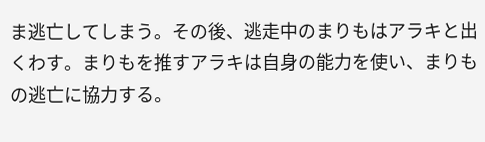ま逃亡してしまう。その後、逃走中のまりもはアラキと出くわす。まりもを推すアラキは自身の能力を使い、まりもの逃亡に協力する。